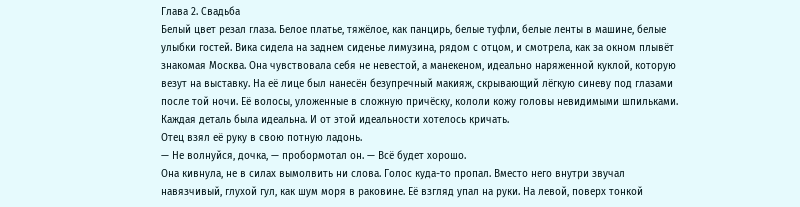Глава 2. Свадьба
Белый цвет резал глаза. Белое платье, тяжёлое, как панцирь, белые туфли, белые ленты в машине, белые улыбки гостей. Вика сидела на заднем сиденье лимузина, рядом с отцом, и смотрела, как за окном плывёт знакомая Москва. Она чувствовала себя не невестой, а манекеном, идеально наряженной куклой, которую везут на выставку. На её лице был нанесён безупречный макияж, скрывающий лёгкую синеву под глазами после той ночи. Её волосы, уложенные в сложную причёску, кололи кожу головы невидимыми шпильками. Каждая деталь была идеальна. И от этой идеальности хотелось кричать.
Отец взял её руку в свою потную ладонь.
— Не волнуйся, дочка, — пробормотал он. — Всё будет хорошо.
Она кивнула, не в силах вымолвить ни слова. Голос куда-то пропал. Вместо него внутри звучал навязчивый, глухой гул, как шум моря в раковине. Её взгляд упал на руки. На левой, поверх тонкой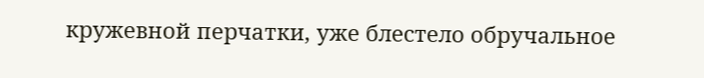кружевной перчатки, уже блестело обручальное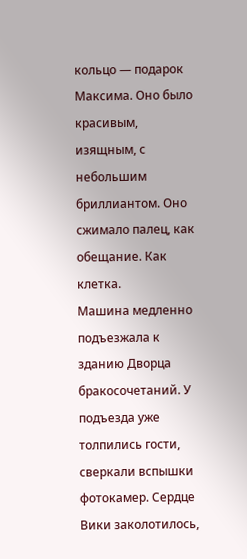кольцо — подарок Максима. Оно было красивым, изящным, с небольшим бриллиантом. Оно сжимало палец, как обещание. Как клетка.
Машина медленно подъезжала к зданию Дворца бракосочетаний. У подъезда уже толпились гости, сверкали вспышки фотокамер. Сердце Вики заколотилось,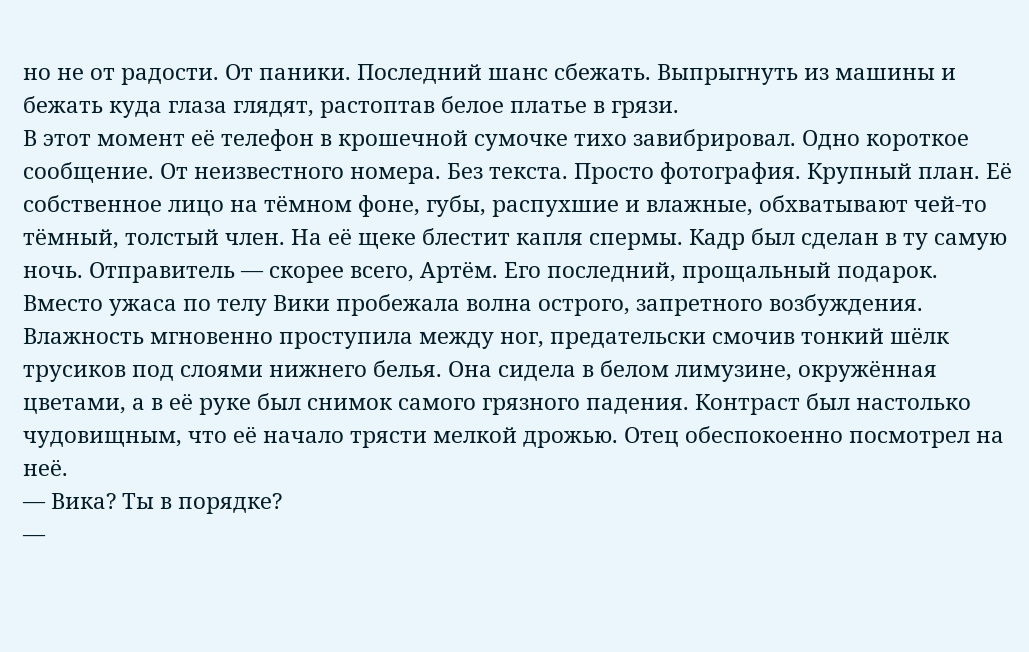но не от радости. От паники. Последний шанс сбежать. Выпрыгнуть из машины и бежать куда глаза глядят, растоптав белое платье в грязи.
В этот момент её телефон в крошечной сумочке тихо завибрировал. Одно короткое сообщение. От неизвестного номера. Без текста. Просто фотография. Крупный план. Её собственное лицо на тёмном фоне, губы, распухшие и влажные, обхватывают чей-то тёмный, толстый член. На её щеке блестит капля спермы. Кадр был сделан в ту самую ночь. Отправитель — скорее всего, Артём. Его последний, прощальный подарок.
Вместо ужаса по телу Вики пробежала волна острого, запретного возбуждения. Влажность мгновенно проступила между ног, предательски смочив тонкий шёлк трусиков под слоями нижнего белья. Она сидела в белом лимузине, окружённая цветами, а в её руке был снимок самого грязного падения. Контраст был настолько чудовищным, что её начало трясти мелкой дрожью. Отец обеспокоенно посмотрел на неё.
— Вика? Ты в порядке?
—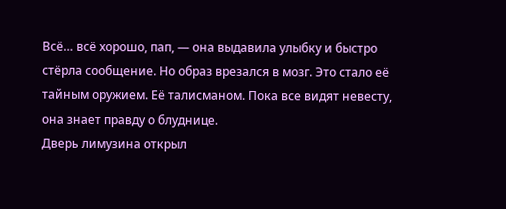Всё… всё хорошо, пап, — она выдавила улыбку и быстро стёрла сообщение. Но образ врезался в мозг. Это стало её тайным оружием. Её талисманом. Пока все видят невесту, она знает правду о блуднице.
Дверь лимузина открыл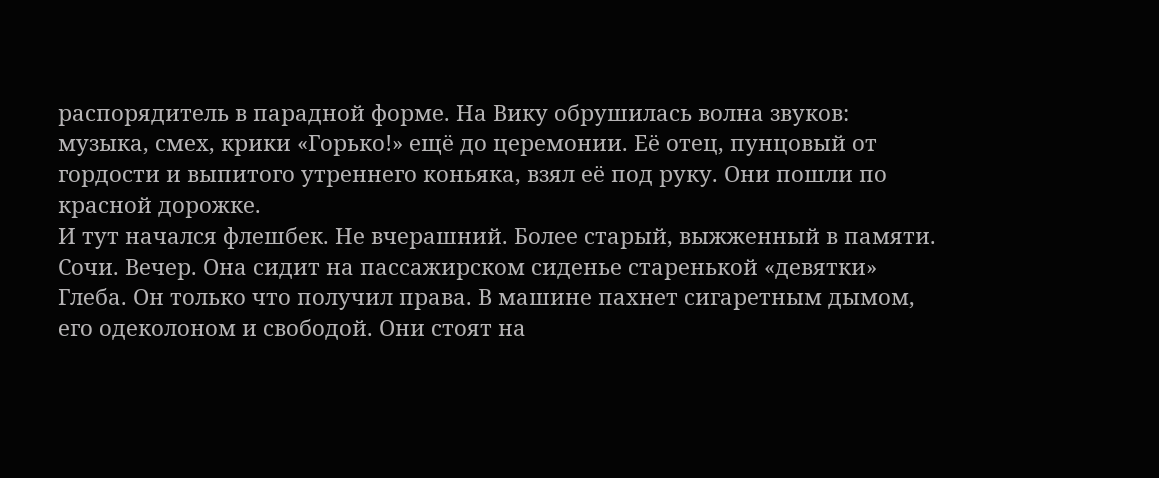распорядитель в парадной форме. На Вику обрушилась волна звуков: музыка, смех, крики «Горько!» ещё до церемонии. Её отец, пунцовый от гордости и выпитого утреннего коньяка, взял её под руку. Они пошли по красной дорожке.
И тут начался флешбек. Не вчерашний. Более старый, выжженный в памяти.
Сочи. Вечер. Она сидит на пассажирском сиденье старенькой «девятки» Глеба. Он только что получил права. В машине пахнет сигаретным дымом, его одеколоном и свободой. Они стоят на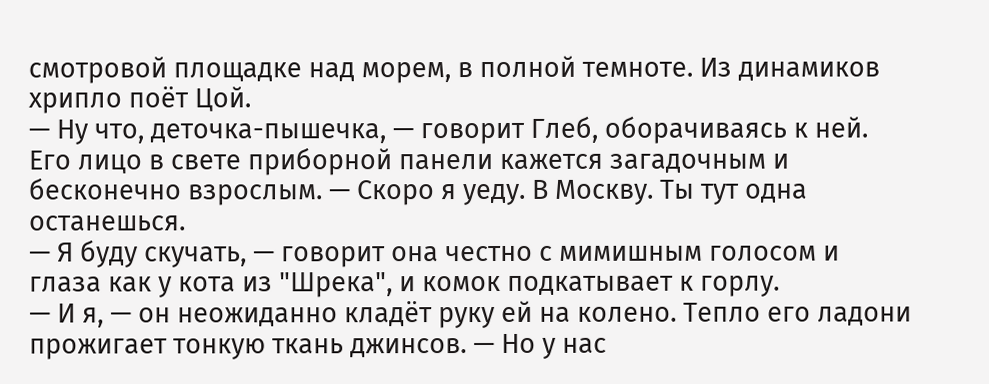смотровой площадке над морем, в полной темноте. Из динамиков хрипло поёт Цой.
— Ну что, деточка-пышечка, — говорит Глеб, оборачиваясь к ней. Его лицо в свете приборной панели кажется загадочным и бесконечно взрослым. — Скоро я уеду. В Москву. Ты тут одна останешься.
— Я буду скучать, — говорит она честно с мимишным голосом и глаза как у кота из "Шрека", и комок подкатывает к горлу.
— И я, — он неожиданно кладёт руку ей на колено. Тепло его ладони прожигает тонкую ткань джинсов. — Но у нас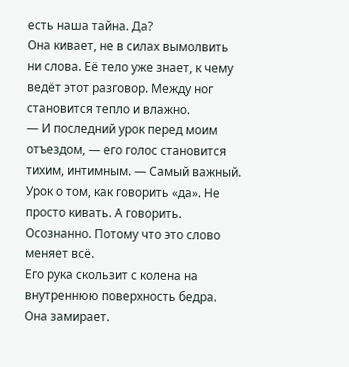есть наша тайна. Да?
Она кивает, не в силах вымолвить ни слова. Её тело уже знает, к чему ведёт этот разговор. Между ног становится тепло и влажно.
— И последний урок перед моим отъездом, — его голос становится тихим, интимным. — Самый важный. Урок о том, как говорить «да». Не просто кивать. А говорить. Осознанно. Потому что это слово меняет всё.
Его рука скользит с колена на внутреннюю поверхность бедра. Она замирает.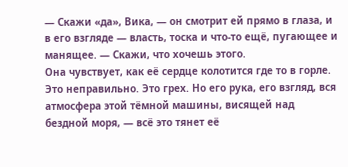— Скажи «да», Вика, — он смотрит ей прямо в глаза, и в его взгляде — власть, тоска и что-то ещё, пугающее и манящее. — Скажи, что хочешь этого.
Она чувствует, как её сердце колотится где то в горле. Это неправильно. Это грех. Но его рука, его взгляд, вся атмосфера этой тёмной машины, висящей над бездной моря, — всё это тянет её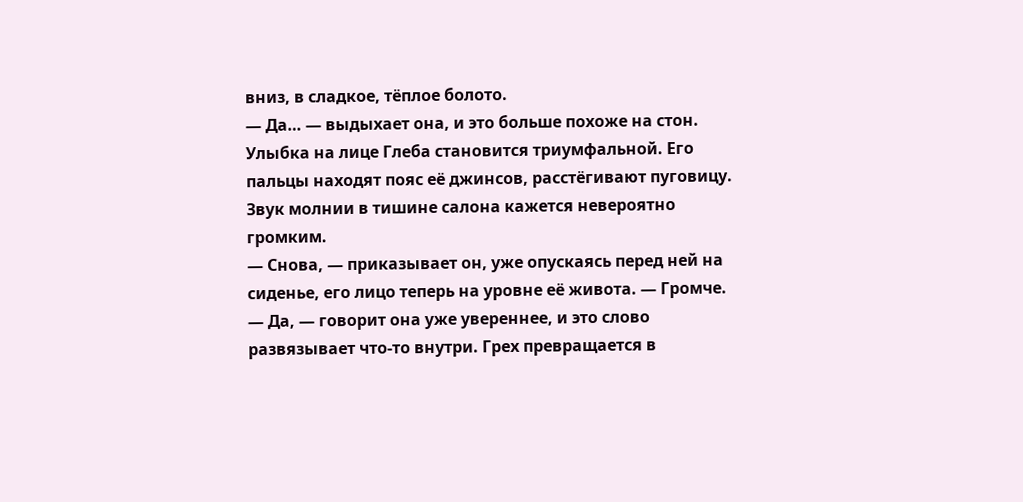вниз, в сладкое, тёплое болото.
— Да… — выдыхает она, и это больше похоже на стон.
Улыбка на лице Глеба становится триумфальной. Его пальцы находят пояс её джинсов, расстёгивают пуговицу. Звук молнии в тишине салона кажется невероятно громким.
— Снова, — приказывает он, уже опускаясь перед ней на сиденье, его лицо теперь на уровне её живота. — Громче.
— Да, — говорит она уже увереннее, и это слово развязывает что-то внутри. Грех превращается в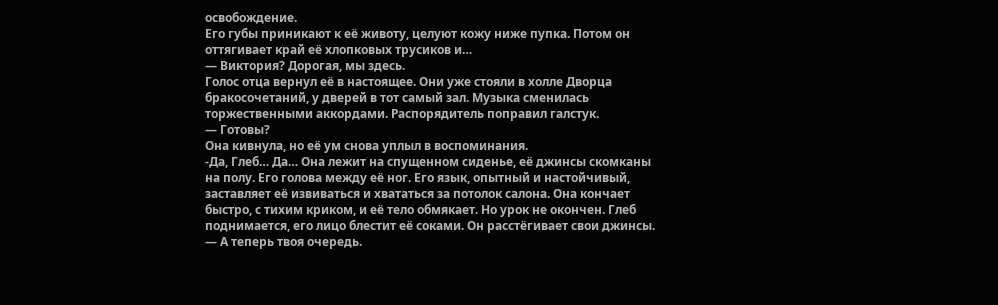освобождение.
Его губы приникают к её животу, целуют кожу ниже пупка. Потом он оттягивает край её хлопковых трусиков и…
— Виктория? Дорогая, мы здесь.
Голос отца вернул её в настоящее. Они уже стояли в холле Дворца бракосочетаний, у дверей в тот самый зал. Музыка сменилась торжественными аккордами. Распорядитель поправил галстук.
— Готовы?
Она кивнула, но её ум снова уплыл в воспоминания.
-Да, Глеб… Да… Она лежит на спущенном сиденье, её джинсы скомканы на полу. Его голова между её ног. Его язык, опытный и настойчивый, заставляет её извиваться и хвататься за потолок салона. Она кончает быстро, с тихим криком, и её тело обмякает. Но урок не окончен. Глеб поднимается, его лицо блестит её соками. Он расстёгивает свои джинсы.
— А теперь твоя очередь.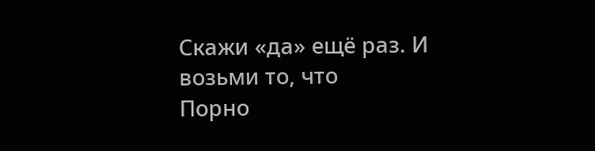Скажи «да» ещё раз. И возьми то, что
Порно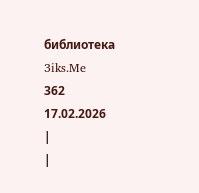библиотека 3iks.Me
362
17.02.2026
|
|